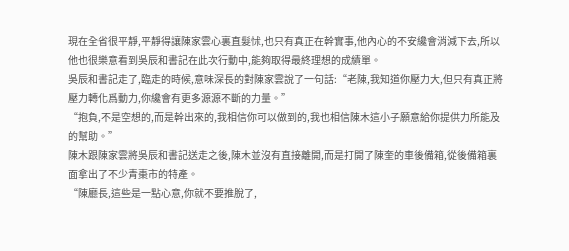現在全省很平靜,平靜得讓陳家雲心裏直髮怵,也只有真正在幹實事,他內心的不安纔會消減下去,所以他也很樂意看到吳辰和書記在此次行動中,能夠取得最終理想的成績單。
吳辰和書記走了,臨走的時候,意味深長的對陳家雲說了一句話:“老陳,我知道你壓力大,但只有真正將壓力轉化爲動力,你纔會有更多源源不斷的力量。”
“抱負,不是空想的,而是幹出來的,我相信你可以做到的,我也相信陳木這小子願意給你提供力所能及的幫助。”
陳木跟陳家雲將吳辰和書記送走之後,陳木並沒有直接離開,而是打開了陳奎的車後備箱,從後備箱裏面拿出了不少青棗市的特產。
“陳廳長,這些是一點心意,你就不要推脫了,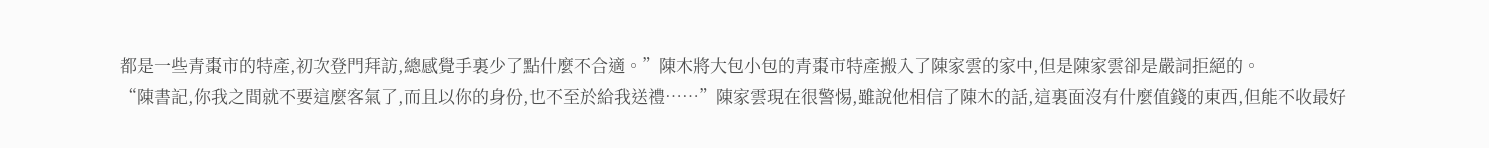都是一些青棗市的特產,初次登門拜訪,總感覺手裏少了點什麼不合適。”陳木將大包小包的青棗市特產搬入了陳家雲的家中,但是陳家雲卻是嚴詞拒絕的。
“陳書記,你我之間就不要這麼客氣了,而且以你的身份,也不至於給我送禮……”陳家雲現在很警惕,雖說他相信了陳木的話,這裏面沒有什麼值錢的東西,但能不收最好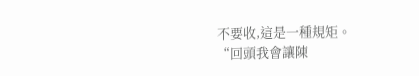不要收,這是一種規矩。
“回頭我會讓陳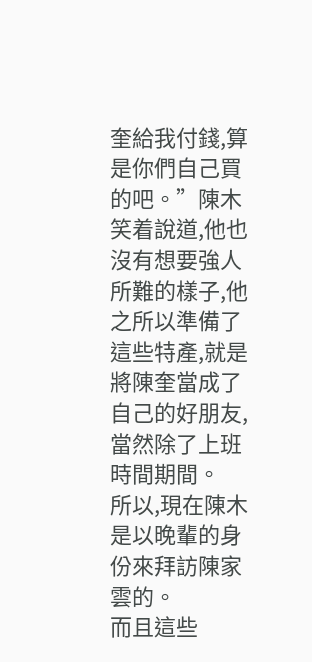奎給我付錢,算是你們自己買的吧。”陳木笑着說道,他也沒有想要強人所難的樣子,他之所以準備了這些特產,就是將陳奎當成了自己的好朋友,當然除了上班時間期間。
所以,現在陳木是以晚輩的身份來拜訪陳家雲的。
而且這些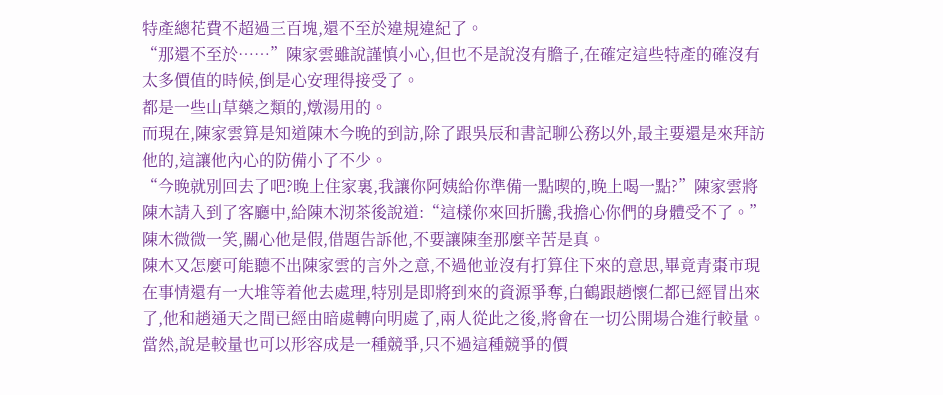特產總花費不超過三百塊,還不至於違規違紀了。
“那還不至於……”陳家雲雖說謹慎小心,但也不是說沒有膽子,在確定這些特產的確沒有太多價值的時候,倒是心安理得接受了。
都是一些山草藥之類的,燉湯用的。
而現在,陳家雲算是知道陳木今晚的到訪,除了跟吳辰和書記聊公務以外,最主要還是來拜訪他的,這讓他內心的防備小了不少。
“今晚就別回去了吧?晚上住家裏,我讓你阿姨給你準備一點喫的,晚上喝一點?”陳家雲將陳木請入到了客廳中,給陳木沏茶後說道:“這樣你來回折騰,我擔心你們的身體受不了。”
陳木微微一笑,關心他是假,借題告訴他,不要讓陳奎那麼辛苦是真。
陳木又怎麼可能聽不出陳家雲的言外之意,不過他並沒有打算住下來的意思,畢竟青棗市現在事情還有一大堆等着他去處理,特別是即將到來的資源爭奪,白鶴跟趙懷仁都已經冒出來了,他和趙通天之間已經由暗處轉向明處了,兩人從此之後,將會在一切公開場合進行較量。
當然,說是較量也可以形容成是一種競爭,只不過這種競爭的價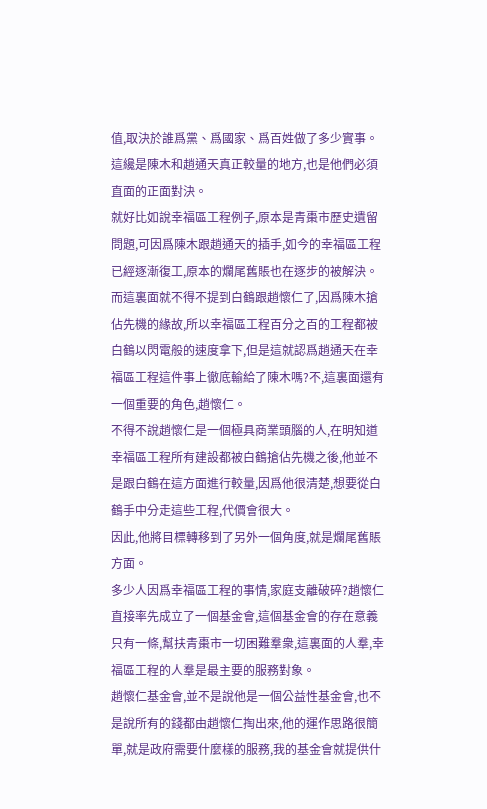值,取決於誰爲黨、爲國家、爲百姓做了多少實事。
這纔是陳木和趙通天真正較量的地方,也是他們必須直面的正面對決。
就好比如說幸福區工程例子,原本是青棗市歷史遺留問題,可因爲陳木跟趙通天的插手,如今的幸福區工程已經逐漸復工,原本的爛尾舊賬也在逐步的被解決。
而這裏面就不得不提到白鶴跟趙懷仁了,因爲陳木搶佔先機的緣故,所以幸福區工程百分之百的工程都被白鶴以閃電般的速度拿下,但是這就認爲趙通天在幸福區工程這件事上徹底輸給了陳木嗎?不,這裏面還有一個重要的角色,趙懷仁。
不得不說趙懷仁是一個極具商業頭腦的人,在明知道幸福區工程所有建設都被白鶴搶佔先機之後,他並不是跟白鶴在這方面進行較量,因爲他很清楚,想要從白鶴手中分走這些工程,代價會很大。
因此,他將目標轉移到了另外一個角度,就是爛尾舊賬方面。
多少人因爲幸福區工程的事情,家庭支離破碎?趙懷仁直接率先成立了一個基金會,這個基金會的存在意義只有一條,幫扶青棗市一切困難羣衆,這裏面的人羣,幸福區工程的人羣是最主要的服務對象。
趙懷仁基金會,並不是說他是一個公益性基金會,也不是說所有的錢都由趙懷仁掏出來,他的運作思路很簡單,就是政府需要什麼樣的服務,我的基金會就提供什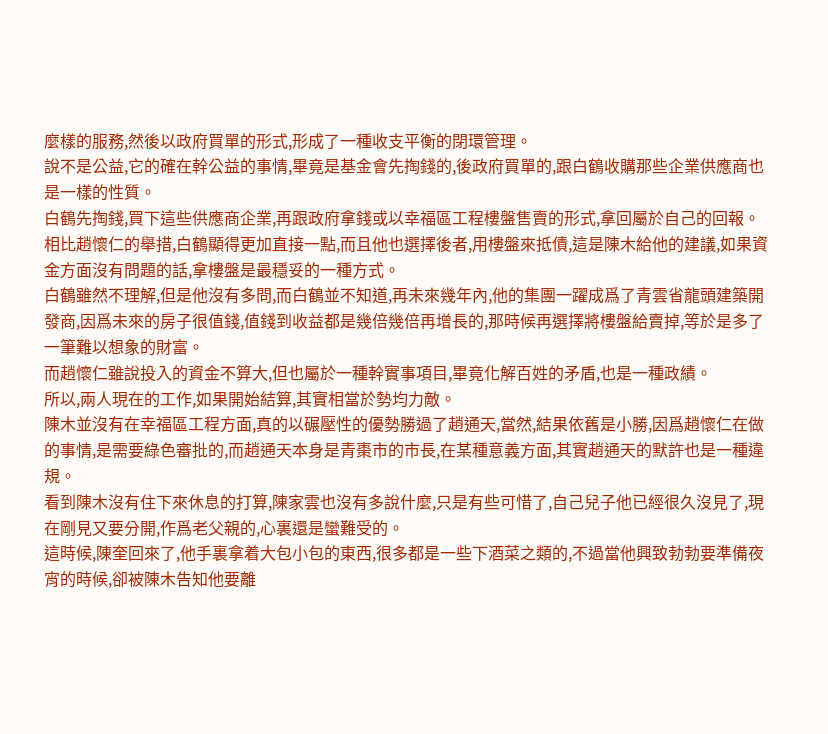麼樣的服務,然後以政府買單的形式,形成了一種收支平衡的閉環管理。
說不是公益,它的確在幹公益的事情,畢竟是基金會先掏錢的,後政府買單的,跟白鶴收購那些企業供應商也是一樣的性質。
白鶴先掏錢,買下這些供應商企業,再跟政府拿錢或以幸福區工程樓盤售賣的形式,拿回屬於自己的回報。
相比趙懷仁的舉措,白鶴顯得更加直接一點,而且他也選擇後者,用樓盤來抵債,這是陳木給他的建議,如果資金方面沒有問題的話,拿樓盤是最穩妥的一種方式。
白鶴雖然不理解,但是他沒有多問,而白鶴並不知道,再未來幾年內,他的集團一躍成爲了青雲省龍頭建築開發商,因爲未來的房子很值錢,值錢到收益都是幾倍幾倍再增長的,那時候再選擇將樓盤給賣掉,等於是多了一筆難以想象的財富。
而趙懷仁雖說投入的資金不算大,但也屬於一種幹實事項目,畢竟化解百姓的矛盾,也是一種政績。
所以,兩人現在的工作,如果開始結算,其實相當於勢均力敵。
陳木並沒有在幸福區工程方面,真的以碾壓性的優勢勝過了趙通天,當然,結果依舊是小勝,因爲趙懷仁在做的事情,是需要綠色審批的,而趙通天本身是青棗市的市長,在某種意義方面,其實趙通天的默許也是一種違規。
看到陳木沒有住下來休息的打算,陳家雲也沒有多說什麼,只是有些可惜了,自己兒子他已經很久沒見了,現在剛見又要分開,作爲老父親的,心裏還是蠻難受的。
這時候,陳奎回來了,他手裏拿着大包小包的東西,很多都是一些下酒菜之類的,不過當他興致勃勃要準備夜宵的時候,卻被陳木告知他要離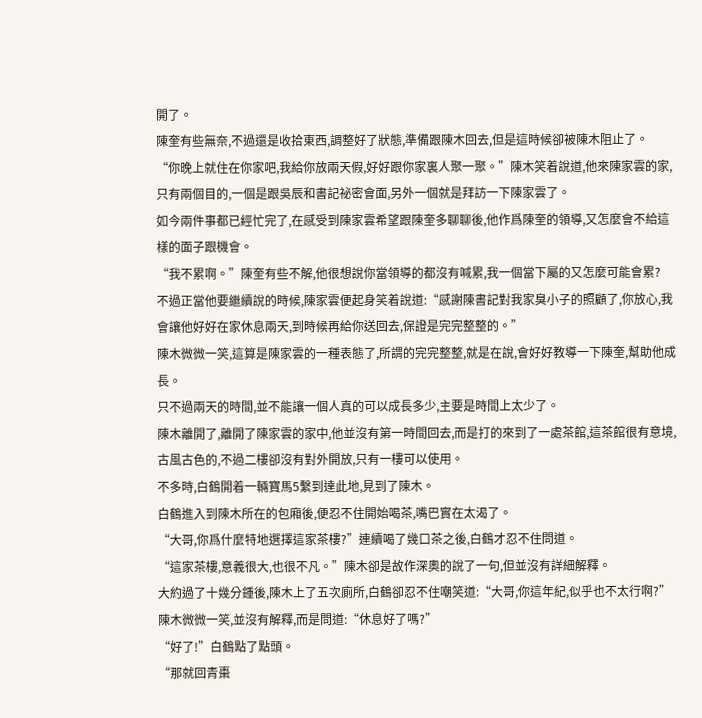開了。
陳奎有些無奈,不過還是收拾東西,調整好了狀態,準備跟陳木回去,但是這時候卻被陳木阻止了。
“你晚上就住在你家吧,我給你放兩天假,好好跟你家裏人聚一聚。”陳木笑着說道,他來陳家雲的家,只有兩個目的,一個是跟吳辰和書記祕密會面,另外一個就是拜訪一下陳家雲了。
如今兩件事都已經忙完了,在感受到陳家雲希望跟陳奎多聊聊後,他作爲陳奎的領導,又怎麼會不給這樣的面子跟機會。
“我不累啊。”陳奎有些不解,他很想說你當領導的都沒有喊累,我一個當下屬的又怎麼可能會累?
不過正當他要繼續說的時候,陳家雲便起身笑着說道:“感謝陳書記對我家臭小子的照顧了,你放心,我會讓他好好在家休息兩天,到時候再給你送回去,保證是完完整整的。”
陳木微微一笑,這算是陳家雲的一種表態了,所謂的完完整整,就是在說,會好好教導一下陳奎,幫助他成長。
只不過兩天的時間,並不能讓一個人真的可以成長多少,主要是時間上太少了。
陳木離開了,離開了陳家雲的家中,他並沒有第一時間回去,而是打的來到了一處茶館,這茶館很有意境,古風古色的,不過二樓卻沒有對外開放,只有一樓可以使用。
不多時,白鶴開着一輛寶馬5繫到達此地,見到了陳木。
白鶴進入到陳木所在的包廂後,便忍不住開始喝茶,嘴巴實在太渴了。
“大哥,你爲什麼特地選擇這家茶樓?”連續喝了幾口茶之後,白鶴才忍不住問道。
“這家茶樓,意義很大,也很不凡。”陳木卻是故作深奧的說了一句,但並沒有詳細解釋。
大約過了十幾分鍾後,陳木上了五次廁所,白鶴卻忍不住嘲笑道:“大哥,你這年紀,似乎也不太行啊?”
陳木微微一笑,並沒有解釋,而是問道:“休息好了嗎?”
“好了!”白鶴點了點頭。
“那就回青棗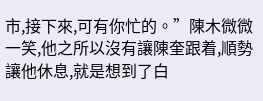市,接下來,可有你忙的。”陳木微微一笑,他之所以沒有讓陳奎跟着,順勢讓他休息,就是想到了白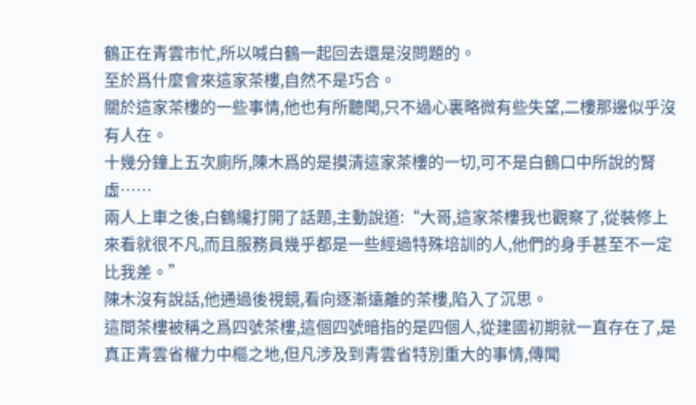鶴正在青雲市忙,所以喊白鶴一起回去還是沒問題的。
至於爲什麼會來這家茶樓,自然不是巧合。
關於這家茶樓的一些事情,他也有所聽聞,只不過心裏略微有些失望,二樓那邊似乎沒有人在。
十幾分鐘上五次廁所,陳木爲的是摸清這家茶樓的一切,可不是白鶴口中所說的腎虛……
兩人上車之後,白鶴纔打開了話題,主動說道:“大哥,這家茶樓我也觀察了,從裝修上來看就很不凡,而且服務員幾乎都是一些經過特殊培訓的人,他們的身手甚至不一定比我差。”
陳木沒有說話,他通過後視鏡,看向逐漸遠離的茶樓,陷入了沉思。
這間茶樓被稱之爲四號茶樓,這個四號暗指的是四個人,從建國初期就一直存在了,是真正青雲省權力中樞之地,但凡涉及到青雲省特別重大的事情,傳聞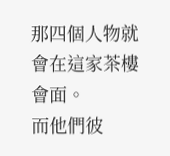那四個人物就會在這家茶樓會面。
而他們彼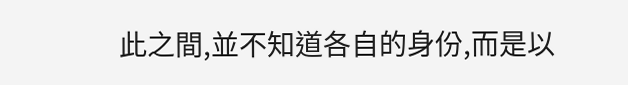此之間,並不知道各自的身份,而是以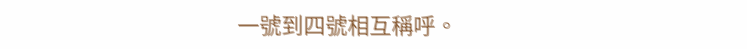一號到四號相互稱呼。